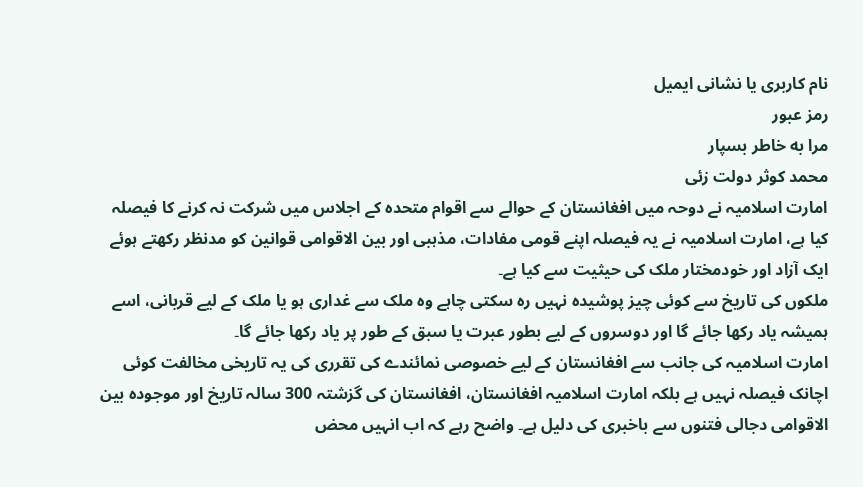نام کاربری یا نشانی ایمیل
رمز عبور
مرا به خاطر بسپار
محمد کوثر دولت زئی
امارت اسلامیہ نے دوحہ میں افغانستان کے حوالے سے اقوام متحدہ کے اجلاس میں شرکت نہ کرنے کا فیصلہ کیا ہے، امارت اسلامیہ نے یہ فیصلہ اپنے قومی مفادات، مذہبی اور بین الاقوامی قوانین کو مدنظر رکھتے ہوئے ایک آزاد اور خودمختار ملک کی حیثیت سے کیا ہے۔
ملکوں کی تاریخ سے کوئی چیز پوشیدہ نہیں رہ سکتی چاہے وہ ملک سے غداری ہو یا ملک کے لیے قربانی، اسے ہمیشہ یاد رکھا جائے گا اور دوسروں کے لیے بطور عبرت یا سبق کے طور پر یاد رکھا جائے گا۔
امارت اسلامیہ کی جانب سے افغانستان کے لیے خصوصی نمائندے کی تقرری کی یہ تاریخی مخالفت کوئی اچانک فیصلہ نہیں ہے بلکہ امارت اسلامیہ افغانستان، افغانستان کی گزشتہ 300 سالہ تاریخ اور موجودہ بین الاقوامی دجالی فتنوں سے باخبری کی دلیل ہے۔ واضح رہے کہ اب انہیں محض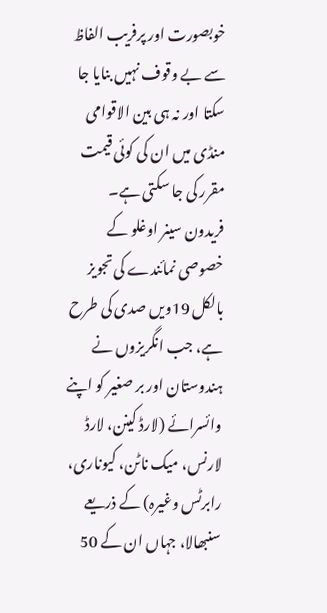خوبصورت اور پرفریب الفاظ سے بے وقوف نہیں بنایا جا سکتا اور نہ ہی بین الاقوامی منڈی میں ان کی کوئی قیمت مقرر کی جا سکتی ہے۔
فریدون سینر اوغلو کے خصوصی نمائندے کی تجویز بالکل 19ویں صدی کی طرح ہے، جب انگریزوں نے ہندوستان اور بر صغیر کو اپنے وائسرائے (لارڈ کینن، لارڈ لارنس، میک ناٹن، کیوناری، رابرٹس وغیرہ) کے ذریعے سنبھالا، جہاں ان کے 50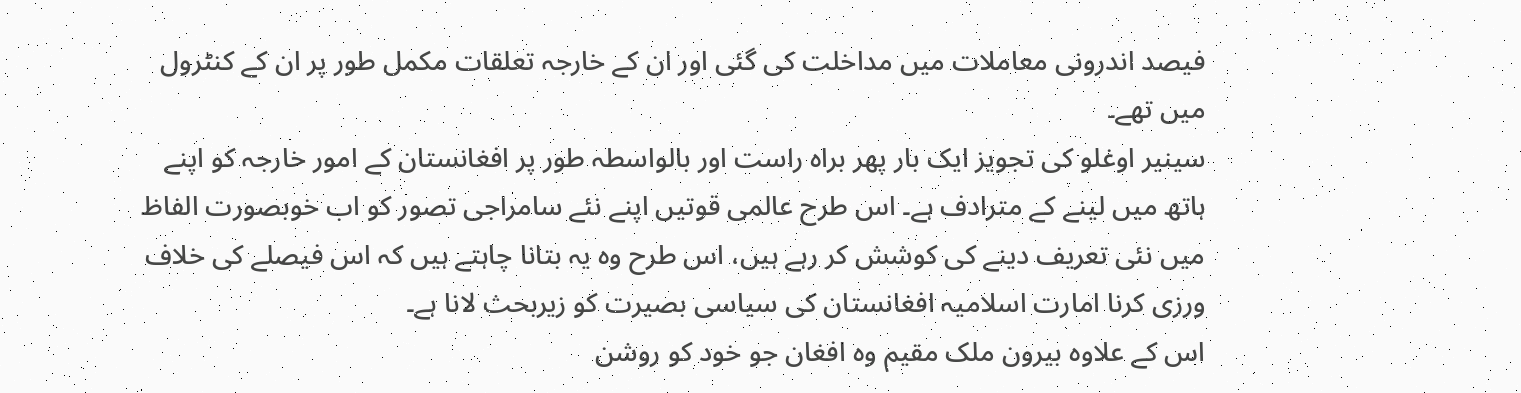فیصد اندرونی معاملات میں مداخلت کی گئی اور ان کے خارجہ تعلقات مکمل طور پر ان کے کنٹرول میں تھے۔
سینیر اوغلو کی تجویز ایک بار پھر براہ راست اور بالواسطہ طور پر افغانستان کے امور خارجہ کو اپنے ہاتھ میں لینے کے مترادف ہے۔ اس طرح عالمی قوتیں اپنے نئے سامراجی تصور کو اب خوبصورت الفاظ میں نئی تعریف دینے کی کوشش کر رہے ہیں، اس طرح وہ یہ بتانا چاہتے ہیں کہ اس فیصلے کی خلاف ورزی کرنا امارت اسلامیہ افغانستان کی سیاسی بصیرت کو زیربحث لانا ہے۔
اس کے علاوہ بیرون ملک مقیم وہ افغان جو خود کو روشن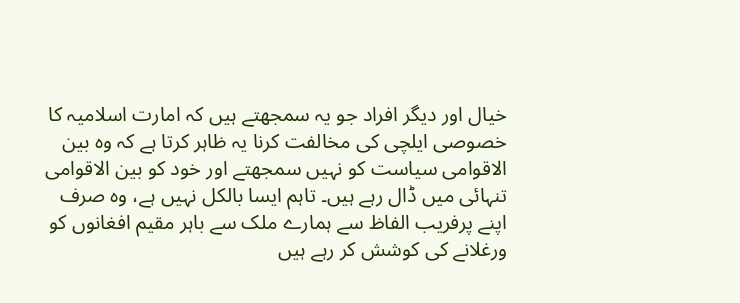خیال اور دیگر افراد جو یہ سمجھتے ہیں کہ امارت اسلامیہ کا خصوصی ایلچی کی مخالفت کرنا یہ ظاہر کرتا ہے کہ وہ بین الاقوامی سیاست کو نہیں سمجھتے اور خود کو بین الاقوامی تنہائی میں ڈال رہے ہیں۔ تاہم ایسا بالکل نہیں ہے، وہ صرف اپنے پرفریب الفاظ سے ہمارے ملک سے باہر مقیم افغانوں کو ورغلانے کی کوشش کر رہے ہیں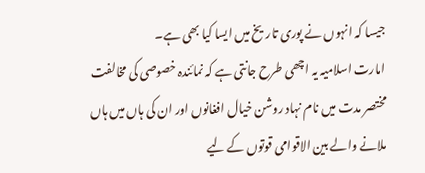جیسا کہ انہوں نے پوری تاریخ میں ایسا کیا بھی ہے۔
امارت اسلامیہ یہ اچھی طرح جانتی ہے کہ نمائندہ خصوصی کی مخالفت مختصر مدت میں نام نہاد روشن خیال افغانوں اور ان کی ہاں میں ہاں ملانے والے بین الاقوامی قوتوں کے لیے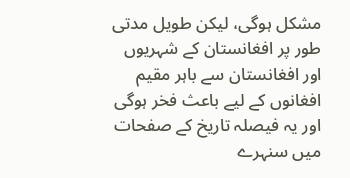مشکل ہوگی، لیکن طویل مدتی طور پر افغانستان کے شہریوں اور افغانستان سے باہر مقیم افغانوں کے لیے باعث فخر ہوگی اور یہ فیصلہ تاریخ کے صفحات میں سنہرے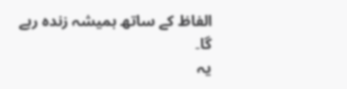الفاظ کے ساتھ ہمیشہ زندہ رہے گا۔
یہ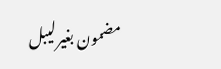مضمون بغیر لیبل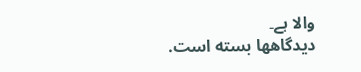والا ہے۔
دیدگاهها بسته است.